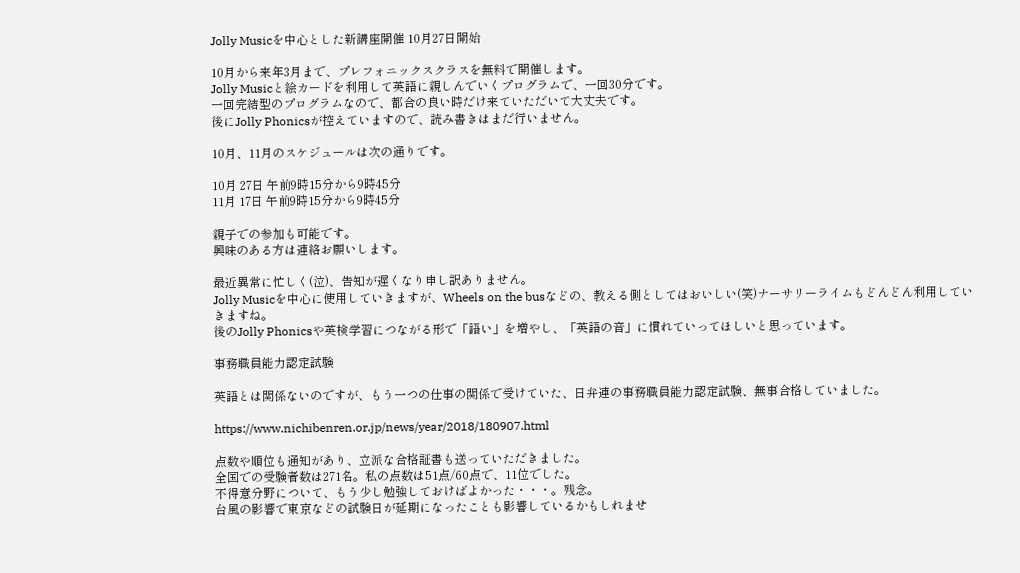Jolly Musicを中心とした新講座開催 10月27日開始

10月から来年3月まで、プレフォニックスクラスを無料で開催します。
Jolly Musicと絵カードを利用して英語に親しんでいくプログラムで、一回30分です。
一回完結型のプログラムなので、都合の良い時だけ来ていただいて大丈夫です。
後にJolly Phonicsが控えていますので、読み書きはまだ行いません。

10月、11月のスケジュールは次の通りです。

10月 27日 午前9時15分から9時45分
11月 17日 午前9時15分から9時45分

親子での参加も可能です。
興味のある方は連絡お願いします。

最近異常に忙しく(泣)、告知が遅くなり申し訳ありません。
Jolly Musicを中心に使用していきますが、Wheels on the busなどの、教える側としてはおいしい(笑)ナーサリーライムもどんどん利用していきますね。
後のJolly Phonicsや英検学習につながる形で「語い」を増やし、「英語の音」に慣れていってほしいと思っています。

事務職員能力認定試験

英語とは関係ないのですが、もう一つの仕事の関係で受けていた、日弁連の事務職員能力認定試験、無事合格していました。

https://www.nichibenren.or.jp/news/year/2018/180907.html

点数や順位も通知があり、立派な合格証書も送っていただきました。
全国での受験者数は271名。私の点数は51点/60点で、11位でした。
不得意分野について、もう少し勉強しておけばよかった・・・。残念。
台風の影響で東京などの試験日が延期になったことも影響しているかもしれませ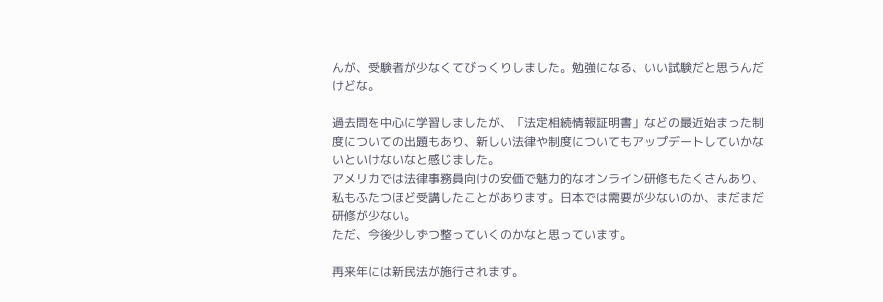んが、受験者が少なくてびっくりしました。勉強になる、いい試験だと思うんだけどな。

過去問を中心に学習しましたが、「法定相続情報証明書」などの最近始まった制度についての出題もあり、新しい法律や制度についてもアップデートしていかないといけないなと感じました。
アメリカでは法律事務員向けの安価で魅力的なオンライン研修もたくさんあり、私もふたつほど受講したことがあります。日本では需要が少ないのか、まだまだ研修が少ない。
ただ、今後少しずつ整っていくのかなと思っています。

再来年には新民法が施行されます。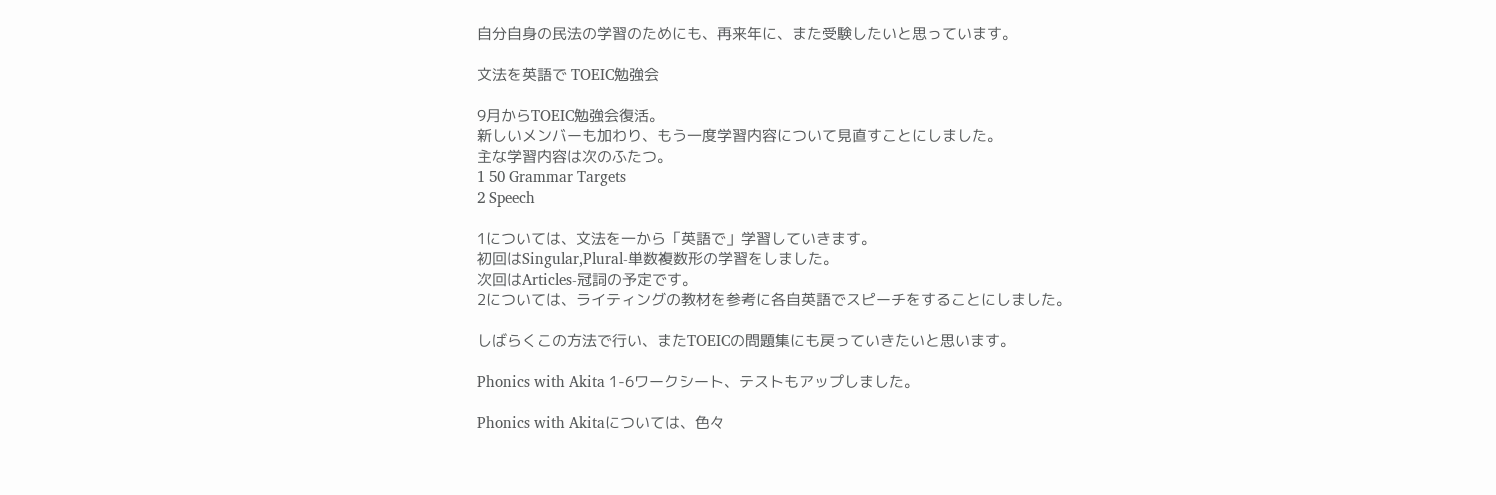自分自身の民法の学習のためにも、再来年に、また受験したいと思っています。

文法を英語で TOEIC勉強会

9月からTOEIC勉強会復活。
新しいメンバーも加わり、もう一度学習内容について見直すことにしました。
主な学習内容は次のふたつ。
1 50 Grammar Targets
2 Speech

1については、文法を一から「英語で」学習していきます。
初回はSingular,Plural-単数複数形の学習をしました。
次回はArticles-冠詞の予定です。
2については、ライティングの教材を参考に各自英語でスピーチをすることにしました。

しばらくこの方法で行い、またTOEICの問題集にも戻っていきたいと思います。

Phonics with Akita 1-6ワークシート、テストもアップしました。

Phonics with Akitaについては、色々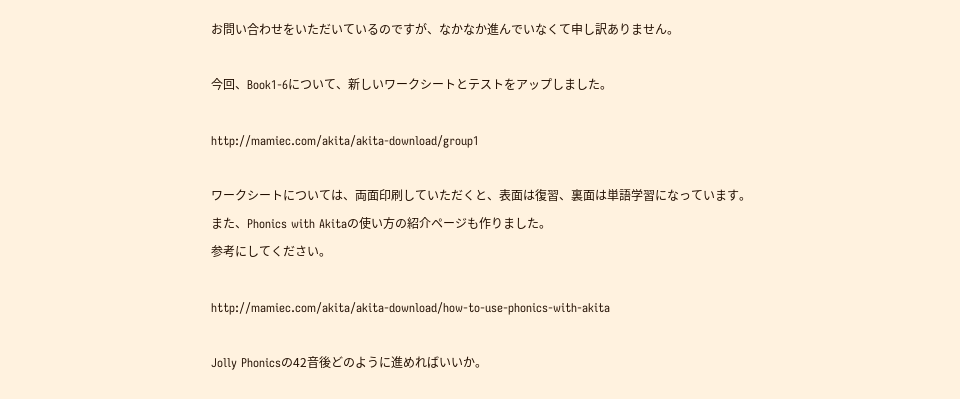お問い合わせをいただいているのですが、なかなか進んでいなくて申し訳ありません。

今回、Book1-6について、新しいワークシートとテストをアップしました。

http://mamiec.com/akita/akita-download/group1

ワークシートについては、両面印刷していただくと、表面は復習、裏面は単語学習になっています。
また、Phonics with Akitaの使い方の紹介ページも作りました。
参考にしてください。

http://mamiec.com/akita/akita-download/how-to-use-phonics-with-akita

Jolly Phonicsの42音後どのように進めればいいか。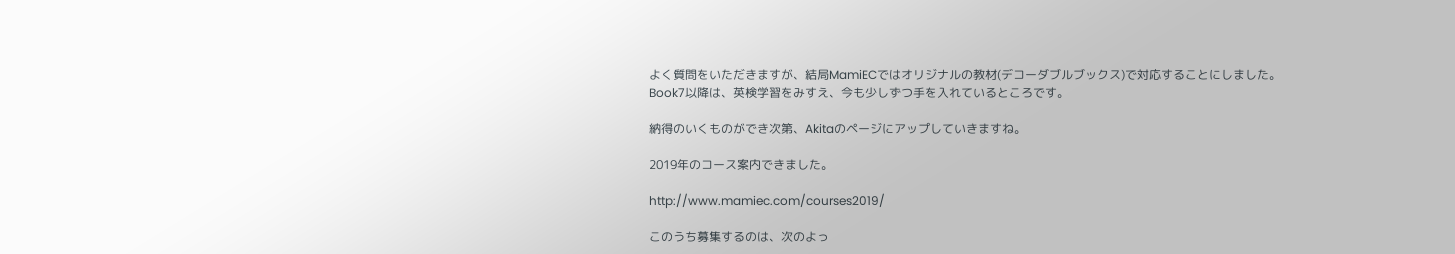よく質問をいただきますが、結局MamiECではオリジナルの教材(デコーダブルブックス)で対応することにしました。
Book7以降は、英検学習をみすえ、今も少しずつ手を入れているところです。

納得のいくものができ次第、Akitaのページにアップしていきますね。

2019年のコース案内できました。

http://www.mamiec.com/courses2019/

このうち募集するのは、次のよっ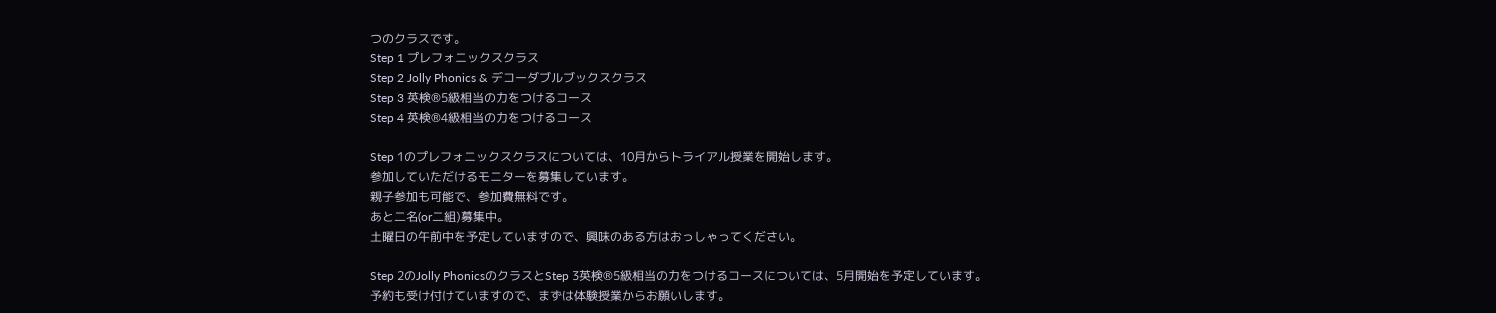つのクラスです。
Step 1 プレフォニックスクラス
Step 2 Jolly Phonics & デコーダブルブックスクラス
Step 3 英検®5級相当の力をつけるコース
Step 4 英検®4級相当の力をつけるコース

Step 1のプレフォニックスクラスについては、10月からトライアル授業を開始します。
参加していただけるモニターを募集しています。
親子参加も可能で、参加費無料です。
あと二名(or二組)募集中。
土曜日の午前中を予定していますので、興味のある方はおっしゃってください。

Step 2のJolly PhonicsのクラスとStep 3英検®5級相当の力をつけるコースについては、5月開始を予定しています。
予約も受け付けていますので、まずは体験授業からお願いします。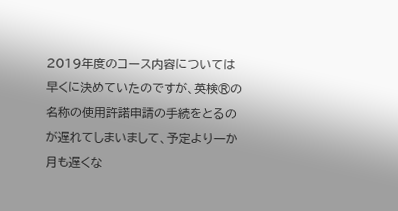2019年度のコース内容については早くに決めていたのですが、英検®の名称の使用許諾申請の手続をとるのが遅れてしまいまして、予定より一か月も遅くな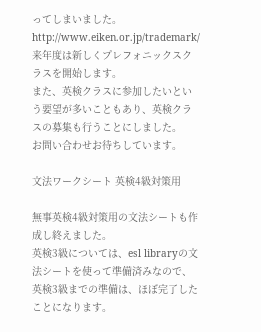ってしまいました。
http://www.eiken.or.jp/trademark/
来年度は新しくプレフォニックスクラスを開始します。
また、英検クラスに参加したいという要望が多いこともあり、英検クラスの募集も行うことにしました。
お問い合わせお待ちしています。

文法ワークシート 英検4級対策用

無事英検4級対策用の文法シートも作成し終えました。
英検3級については、esl libraryの文法シートを使って準備済みなので、英検3級までの準備は、ほぼ完了したことになります。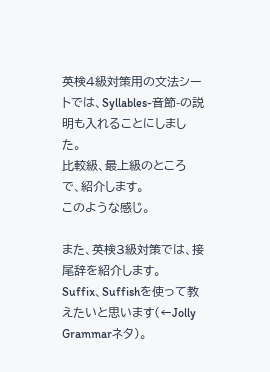英検4級対策用の文法シートでは、Syllables-音節-の説明も入れることにしました。
比較級、最上級のところで、紹介します。
このような感じ。

また、英検3級対策では、接尾辞を紹介します。
Suffix、Suffishを使って教えたいと思います(←Jolly Grammarネタ)。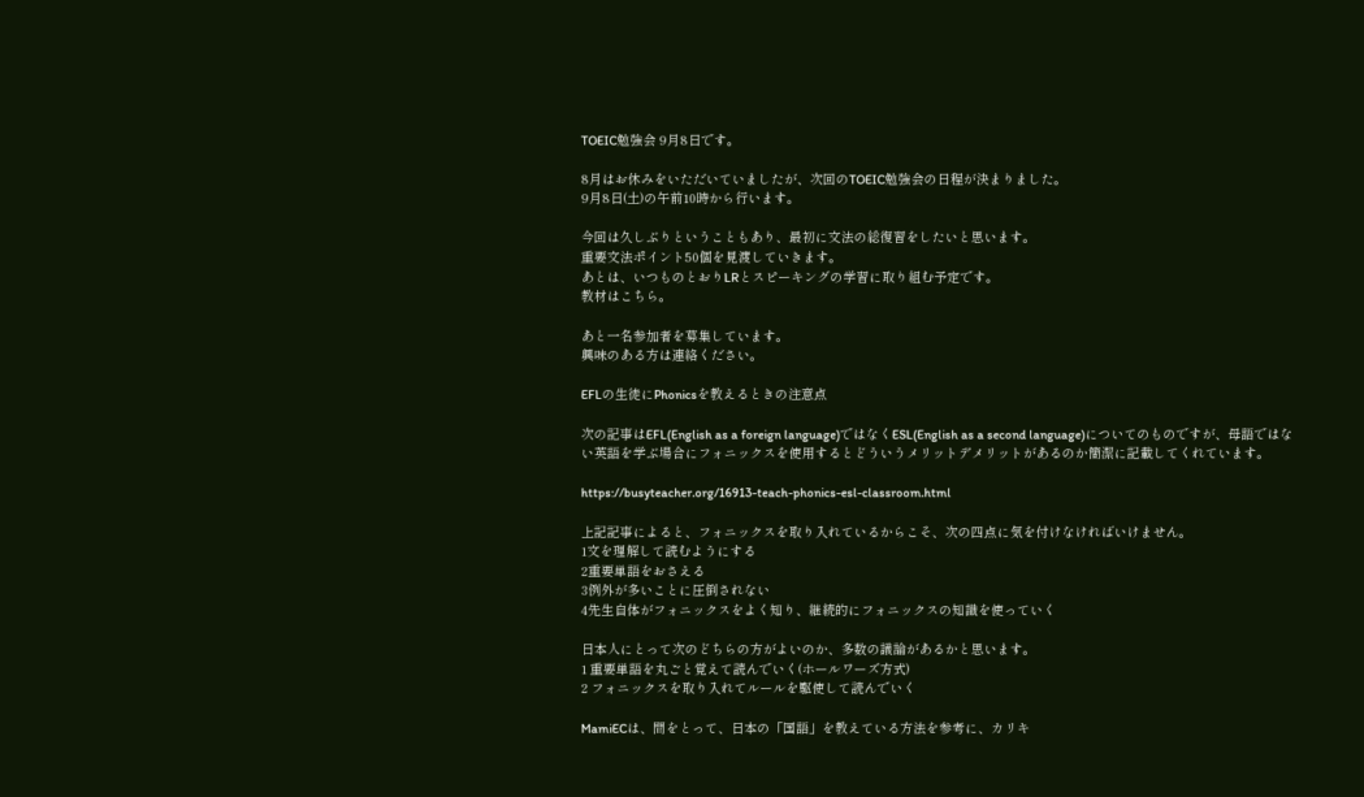TOEIC勉強会 9月8日です。

8月はお休みをいただいていましたが、次回のTOEIC勉強会の日程が決まりました。
9月8日(土)の午前10時から行います。

今回は久しぶりということもあり、最初に文法の総復習をしたいと思います。
重要文法ポイント50個を見渡していきます。
あとは、いつものとおりLRとスピーキングの学習に取り組む予定です。
教材はこちら。

あと一名参加者を募集しています。
興味のある方は連絡ください。

EFLの生徒にPhonicsを教えるときの注意点

次の記事はEFL(English as a foreign language)ではなくESL(English as a second language)についてのものですが、母語ではない英語を学ぶ場合にフォニックスを使用するとどういうメリットデメリットがあるのか簡潔に記載してくれています。

https://busyteacher.org/16913-teach-phonics-esl-classroom.html

上記記事によると、フォニックスを取り入れているからこそ、次の四点に気を付けなければいけません。
1文を理解して読むようにする
2重要単語をおさえる
3例外が多いことに圧倒されない
4先生自体がフォニックスをよく知り、継続的にフォニックスの知識を使っていく

日本人にとって次のどちらの方がよいのか、多数の議論があるかと思います。
1 重要単語を丸ごと覚えて読んでいく(ホールワーズ方式)
2 フォニックスを取り入れてルールを駆使して読んでいく

MamiECは、間をとって、日本の「国語」を教えている方法を参考に、カリキ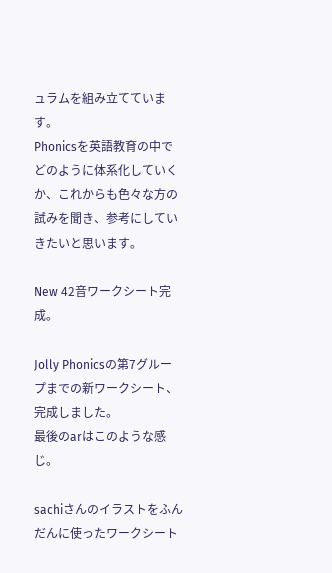ュラムを組み立てています。
Phonicsを英語教育の中でどのように体系化していくか、これからも色々な方の試みを聞き、参考にしていきたいと思います。

New 42音ワークシート完成。

Jolly Phonicsの第7グループまでの新ワークシート、完成しました。
最後のarはこのような感じ。

sachiさんのイラストをふんだんに使ったワークシート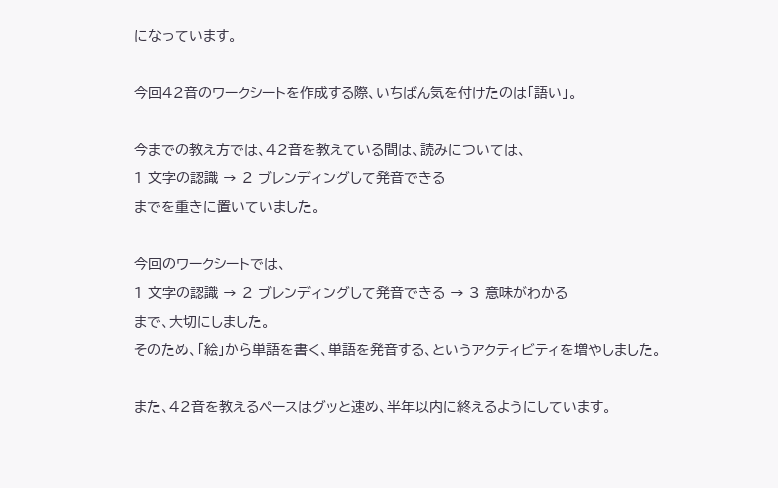になっています。

今回42音のワークシートを作成する際、いちばん気を付けたのは「語い」。

今までの教え方では、42音を教えている間は、読みについては、
1 文字の認識 → 2 ブレンディングして発音できる
までを重きに置いていました。

今回のワークシートでは、
1 文字の認識 → 2 ブレンディングして発音できる → 3 意味がわかる
まで、大切にしました。
そのため、「絵」から単語を書く、単語を発音する、というアクティビティを増やしました。

また、42音を教えるペースはグッと速め、半年以内に終えるようにしています。